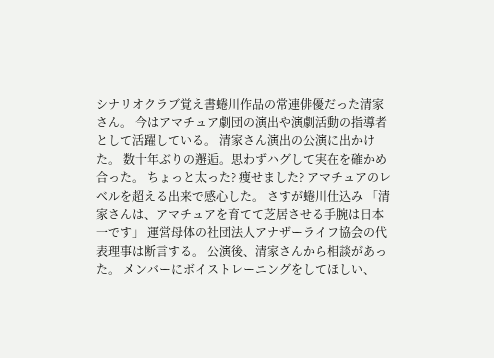シナリオクラブ覚え書蜷川作品の常連俳優だった清家さん。 今はアマチュア劇団の演出や演劇活動の指導者として活躍している。 清家さん演出の公演に出かけた。 数十年ぶりの邂逅。思わずハグして実在を確かめ合った。 ちょっと太った? 痩せました? アマチュアのレベルを超える出来で感心した。 さすが蜷川仕込み 「清家さんは、アマチュアを育てて芝居させる手腕は日本一です」 運営母体の社団法人アナザーライフ協会の代表理事は断言する。 公演後、清家さんから相談があった。 メンバーにボイストレーニングをしてほしい、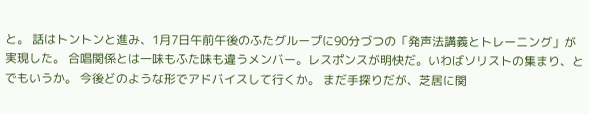と。 話はトントンと進み、1月7日午前午後のふたグループに90分づつの「発声法講義とトレーニング」が実現した。 合唱関係とは一味もふた味も違うメンバー。レスポンスが明快だ。いわばソリストの集まり、とでもいうか。 今後どのような形でアドバイスして行くか。 まだ手探りだが、芝居に関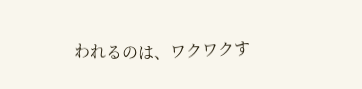われるのは、ワクワクす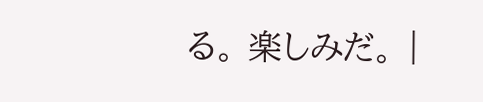る。 楽しみだ。 |